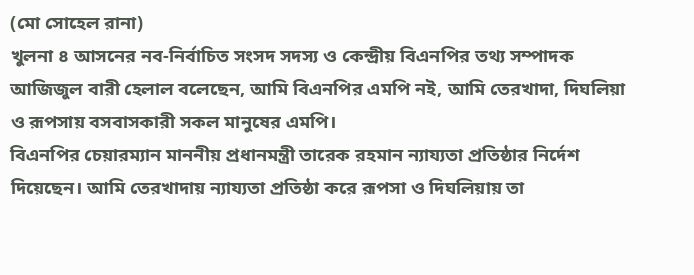(মো সোহেল রানা)
খুলনা ৪ আসনের নব-নির্বাচিত সংসদ সদস্য ও কেন্দ্রীয় বিএনপির তথ্য সম্পাদক আজিজুল বারী হেলাল বলেছেন, আমি বিএনপির এমপি নই, আমি তেরখাদা, দিঘলিয়া ও রূপসায় বসবাসকারী সকল মানুষের এমপি।
বিএনপির চেয়ারম্যান মাননীয় প্রধানমন্ত্রী তারেক রহমান ন্যায্যতা প্রতিষ্ঠার নির্দেশ দিয়েছেন। আমি তেরখাদায় ন্যায্যতা প্রতিষ্ঠা করে রূপসা ও দিঘলিয়ায় তা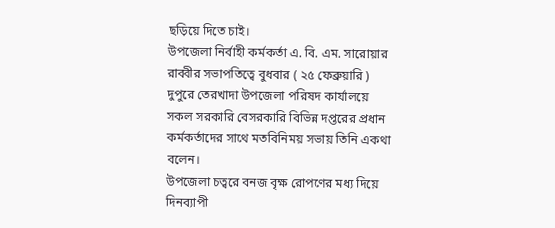ছড়িয়ে দিতে চাই।
উপজেলা নির্বাহী কর্মকর্তা এ. বি. এম. সারোয়ার রাব্বীর সভাপতিত্বে বুধবার ( ২৫ ফেব্রুয়ারি ) দুপুরে তেরখাদা উপজেলা পরিষদ কার্যালয়ে সকল সরকারি বেসরকারি বিভিন্ন দপ্তরের প্রধান কর্মকর্তাদের সাথে মতবিনিময় সভায় তিনি একথা বলেন।
উপজেলা চত্বরে বনজ বৃক্ষ রোপণের মধ্য দিয়ে দিনব্যাপী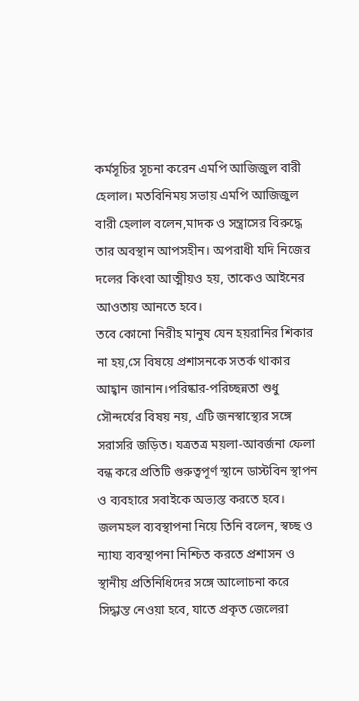কর্মসূচির সূচনা করেন এমপি আজিজুল বারী হেলাল। মতবিনিময় সভায় এমপি আজিজুল বারী হেলাল বলেন,মাদক ও সন্ত্রাসের বিরুদ্ধে তার অবস্থান আপসহীন। অপরাধী যদি নিজের দলের কিংবা আত্মীয়ও হয়, তাকেও আইনের আওতায় আনতে হবে।
তবে কোনো নিরীহ মানুষ যেন হয়রানির শিকার না হয়,সে বিষয়ে প্রশাসনকে সতর্ক থাকার আহ্বান জানান।পরিষ্কার-পরিচ্ছন্নতা শুধু সৌন্দর্যের বিষয় নয়, এটি জনস্বাস্থ্যের সঙ্গে সরাসরি জড়িত। যত্রতত্র ময়লা-আবর্জনা ফেলা বন্ধ করে প্রতিটি গুরুত্বপূর্ণ স্থানে ডাস্টবিন স্থাপন ও ব্যবহারে সবাইকে অভ্যস্ত করতে হবে।
জলমহল ব্যবস্থাপনা নিয়ে তিনি বলেন, স্বচ্ছ ও ন্যায্য ব্যবস্থাপনা নিশ্চিত করতে প্রশাসন ও স্থানীয় প্রতিনিধিদের সঙ্গে আলোচনা করে সিদ্ধান্ত নেওয়া হবে, যাতে প্রকৃত জেলেরা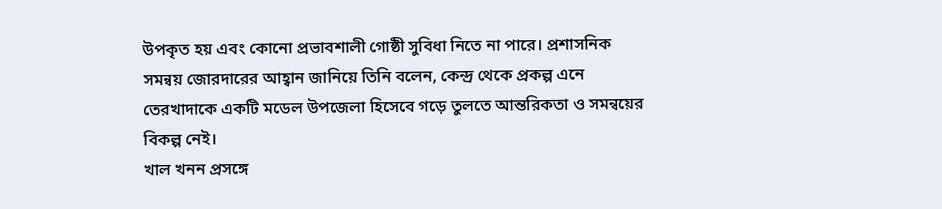উপকৃত হয় এবং কোনো প্রভাবশালী গোষ্ঠী সুবিধা নিতে না পারে। প্রশাসনিক সমন্বয় জোরদারের আহ্বান জানিয়ে তিনি বলেন, কেন্দ্র থেকে প্রকল্প এনে তেরখাদাকে একটি মডেল উপজেলা হিসেবে গড়ে তুলতে আন্তরিকতা ও সমন্বয়ের বিকল্প নেই।
খাল খনন প্রসঙ্গে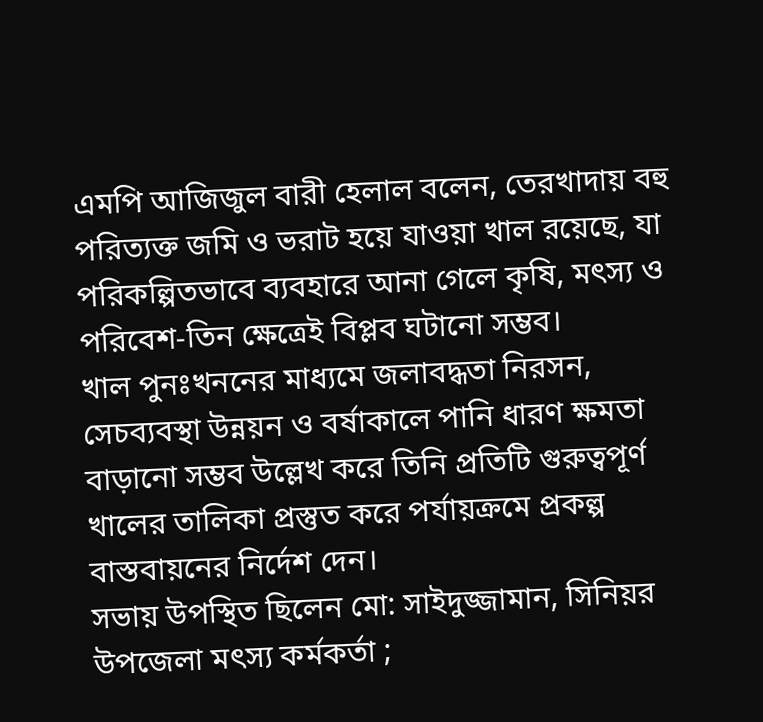এমপি আজিজুল বারী হেলাল বলেন, তেরখাদায় বহু পরিত্যক্ত জমি ও ভরাট হয়ে যাওয়া খাল রয়েছে, যা পরিকল্পিতভাবে ব্যবহারে আনা গেলে কৃষি, মৎস্য ও পরিবেশ-তিন ক্ষেত্রেই বিপ্লব ঘটানো সম্ভব।
খাল পুনঃখননের মাধ্যমে জলাবদ্ধতা নিরসন, সেচব্যবস্থা উন্নয়ন ও বর্ষাকালে পানি ধারণ ক্ষমতা বাড়ানো সম্ভব উল্লেখ করে তিনি প্রতিটি গুরুত্বপূর্ণ খালের তালিকা প্রস্তুত করে পর্যায়ক্রমে প্রকল্প বাস্তবায়নের নির্দেশ দেন।
সভায় উপস্থিত ছিলেন মো: সাইদুজ্জামান, সিনিয়র উপজেলা মৎস্য কর্মকর্তা ;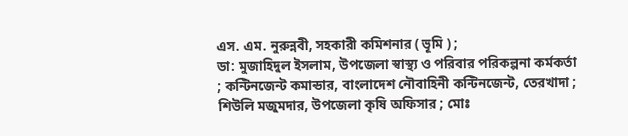এস. এম. নুরুন্নবী, সহকারী কমিশনার ( ভূমি ) ;
ডা: মুজাহিদুল ইসলাম, উপজেলা স্বাস্থ্য ও পরিবার পরিকল্পনা কর্মকর্তা ; কন্টিনজেন্ট কমান্ডার, বাংলাদেশ নৌবাহিনী কন্টিনজেন্ট, তেরখাদা ; শিউলি মজুমদার, উপজেলা কৃষি অফিসার ; মোঃ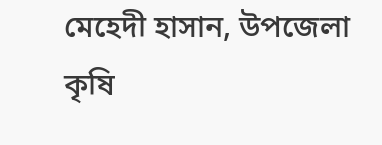মেহেদী হাসান, উপজেলা কৃষি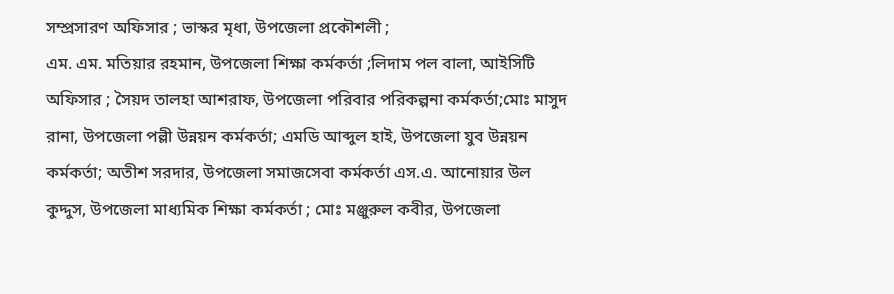সম্প্রসারণ অফিসার ; ভাস্কর মৃধা, উপজেলা প্রকৌশলী ;
এম. এম. মতিয়ার রহমান, উপজেলা শিক্ষা কর্মকর্তা ;লিদাম পল বালা, আইসিটি অফিসার ; সৈয়দ তালহা আশরাফ, উপজেলা পরিবার পরিকল্পনা কর্মকর্তা;মোঃ মাসুদ রানা, উপজেলা পল্লী উন্নয়ন কর্মকর্তা; এমডি আব্দুল হাই, উপজেলা যুব উন্নয়ন কর্মকর্তা; অতীশ সরদার, উপজেলা সমাজসেবা কর্মকর্তা এস.এ. আনোয়ার উল কুদ্দুস, উপজেলা মাধ্যমিক শিক্ষা কর্মকর্তা ; মোঃ মঞ্জুরুল কবীর, উপজেলা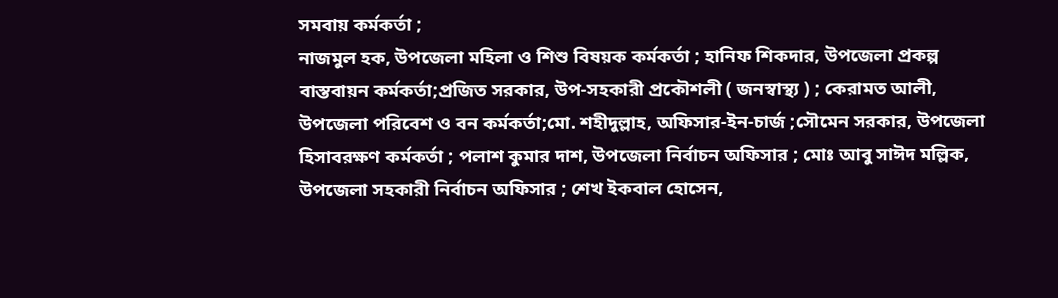সমবায় কর্মকর্তা ;
নাজমুল হক, উপজেলা মহিলা ও শিশু বিষয়ক কর্মকর্তা ; হানিফ শিকদার, উপজেলা প্রকল্প বাস্তবায়ন কর্মকর্তা;প্রজিত সরকার, উপ-সহকারী প্রকৌশলী ( জনস্বাস্থ্য ) ; কেরামত আলী, উপজেলা পরিবেশ ও বন কর্মকর্তা;মো. শহীদুল্লাহ, অফিসার-ইন-চার্জ ;সৌমেন সরকার, উপজেলা হিসাবরক্ষণ কর্মকর্তা ; পলাশ কুমার দাশ, উপজেলা নির্বাচন অফিসার ; মোঃ আবু সাঈদ মল্লিক, উপজেলা সহকারী নির্বাচন অফিসার ; শেখ ইকবাল হোসেন,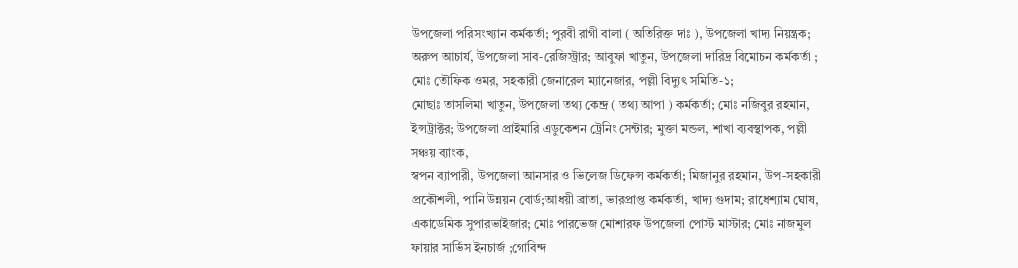উপজেলা পরিসংখ্যান কর্মকর্তা; পুরবী রাগী বালা ( অতিরিক্ত দাঃ ), উপজেলা খাদ্য নিয়ন্ত্রক; অরুপ আচার্য, উপজেলা সাব-রেজিস্ট্রার; আবুফা খাতুন, উপজেলা দারিদ্র বিমোচন কর্মকর্তা ; মোঃ তৌফিক ওমর, সহকারী জেনারেল ম্যানেজার, পল্লী বিদ্যুৎ সমিতি-১;
মোছাঃ তাসলিমা খাতুন, উপজেলা তথ্য কেন্দ্র ( তথ্য আপা ) কর্মকর্তা; মোঃ নজিবুর রহমান, ইন্সট্রাক্টর; উপজেলা প্রাইমারি এডুকেশন ট্রেনিং সেন্টার; মুক্তা মন্ডল, শাখা ব্যবস্থাপক, পল্লী সঞ্চয় ব্যাংক,
স্বপন ব্যাপারী, উপজেলা আনসার ও ভিলেজ ডিফেন্স কর্মকর্তা; মিজানুর রহমান, উপ-সহকারী প্রকৌশলী, পানি উন্নয়ন বোর্ড;আধয়ী ব্রাতা, ভারপ্রাপ্ত কর্মকর্তা, খাদ্য গুদাম; রাধেশ্যাম ঘোষ, একাডেমিক সুপারভাইজার; মোঃ পারভেজ মোশারফ উপজেলা পোস্ট মাস্টার; মোঃ নাজমুল ফায়ার সার্ভিস ইনচার্জ ;গোবিন্দ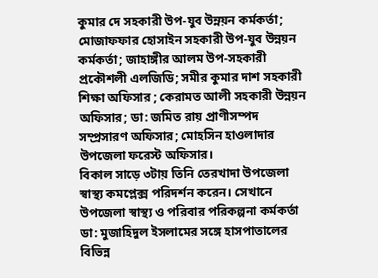কুমার দে সহকারী উপ-যুব উন্নয়ন কর্মকর্তা; মোজাফফার হোসাইন সহকারী উপ-যুব উন্নয়ন কর্মকর্তা; জাহাঙ্গীর আলম উপ-সহকারী প্রকৌশলী এলজিডি; সমীর কুমার দাশ সহকারী শিক্ষা অফিসার ; কেরামত আলী সহকারী উন্নয়ন অফিসার; ডা: জমিত রায় প্রাণীসম্পদ সম্প্রসারণ অফিসার; মোহসিন হাওলাদার উপজেলা ফরেস্ট অফিসার।
বিকাল সাড়ে ৩টায় তিনি তেরখাদা উপজেলা স্বাস্থ্য কমপ্লেক্স পরিদর্শন করেন। সেখানে উপজেলা স্বাস্থ্য ও পরিবার পরিকল্পনা কর্মকর্তা ডা: মুজাহিদুল ইসলামের সঙ্গে হাসপাতালের বিভিন্ন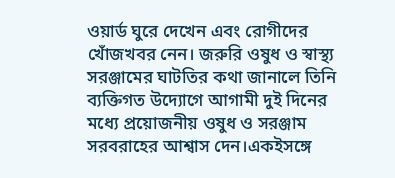ওয়ার্ড ঘুরে দেখেন এবং রোগীদের খোঁজখবর নেন। জরুরি ওষুধ ও স্বাস্থ্য সরঞ্জামের ঘাটতির কথা জানালে তিনি ব্যক্তিগত উদ্যোগে আগামী দুই দিনের মধ্যে প্রয়োজনীয় ওষুধ ও সরঞ্জাম সরবরাহের আশ্বাস দেন।একইসঙ্গে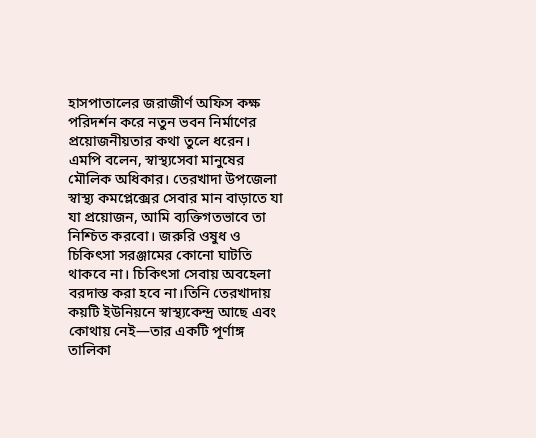হাসপাতালের জরাজীর্ণ অফিস কক্ষ পরিদর্শন করে নতুন ভবন নির্মাণের প্রয়োজনীয়তার কথা তুলে ধরেন।
এমপি বলেন, স্বাস্থ্যসেবা মানুষের মৌলিক অধিকার। তেরখাদা উপজেলা স্বাস্থ্য কমপ্লেক্সের সেবার মান বাড়াতে যা যা প্রয়োজন, আমি ব্যক্তিগতভাবে তা নিশ্চিত করবো। জরুরি ওষুধ ও চিকিৎসা সরঞ্জামের কোনো ঘাটতি থাকবে না। চিকিৎসা সেবায় অবহেলা বরদাস্ত করা হবে না।তিনি তেরখাদায় কয়টি ইউনিয়নে স্বাস্থ্যকেন্দ্র আছে এবং কোথায় নেই—তার একটি পূর্ণাঙ্গ তালিকা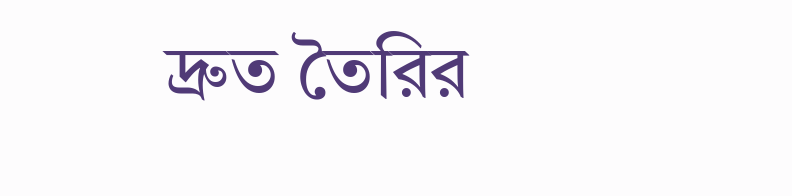দ্রুত তৈরির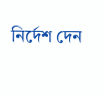নির্দেশ দেন